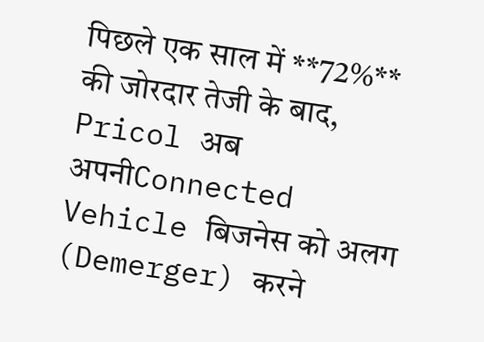पिछले एक साल में **72%** की जोरदार तेजी के बाद, Pricol अब अपनीConnected Vehicle बिजनेस को अलग (Demerger) करने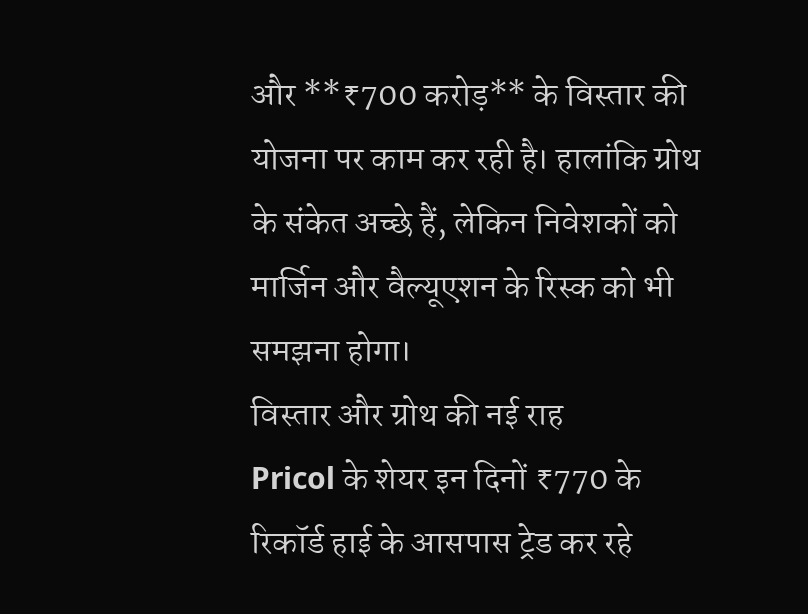और **₹700 करोड़** के विस्तार की योजना पर काम कर रही है। हालांकि ग्रोथ के संकेत अच्छे हैं, लेकिन निवेशकों को मार्जिन और वैल्यूएशन के रिस्क को भी समझना होगा।
विस्तार और ग्रोथ की नई राह
Pricol के शेयर इन दिनों ₹770 के रिकॉर्ड हाई के आसपास ट्रेड कर रहे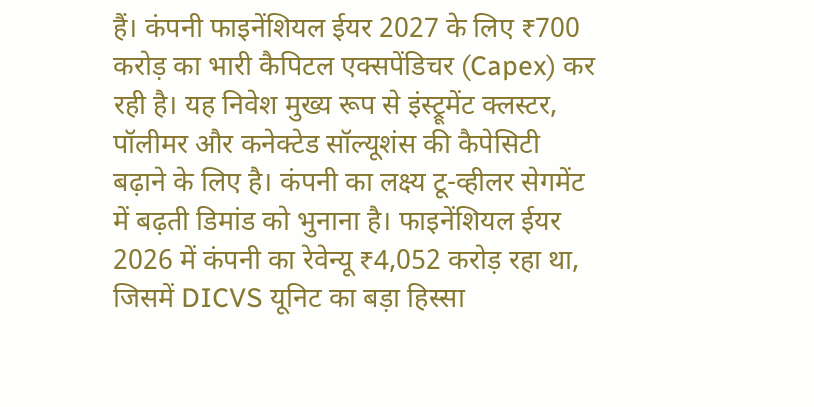हैं। कंपनी फाइनेंशियल ईयर 2027 के लिए ₹700 करोड़ का भारी कैपिटल एक्सपेंडिचर (Capex) कर रही है। यह निवेश मुख्य रूप से इंस्ट्रूमेंट क्लस्टर, पॉलीमर और कनेक्टेड सॉल्यूशंस की कैपेसिटी बढ़ाने के लिए है। कंपनी का लक्ष्य टू-व्हीलर सेगमेंट में बढ़ती डिमांड को भुनाना है। फाइनेंशियल ईयर 2026 में कंपनी का रेवेन्यू ₹4,052 करोड़ रहा था, जिसमें DICVS यूनिट का बड़ा हिस्सा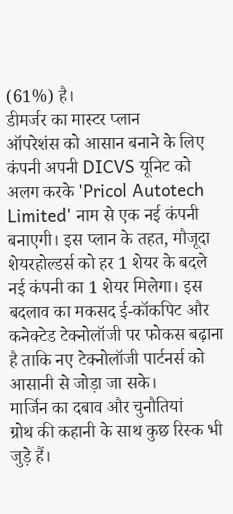(61%) है।
डीमर्जर का मास्टर प्लान
ऑपरेशंस को आसान बनाने के लिए कंपनी अपनी DICVS यूनिट को अलग करके 'Pricol Autotech Limited' नाम से एक नई कंपनी बनाएगी। इस प्लान के तहत, मौजूदा शेयरहोल्डर्स को हर 1 शेयर के बदले नई कंपनी का 1 शेयर मिलेगा। इस बदलाव का मकसद ई-कॉकपिट और कनेक्टेड टेक्नोलॉजी पर फोकस बढ़ाना है ताकि नए टेक्नोलॉजी पार्टनर्स को आसानी से जोड़ा जा सके।
मार्जिन का दबाव और चुनौतियां
ग्रोथ की कहानी के साथ कुछ रिस्क भी जुड़े हैं।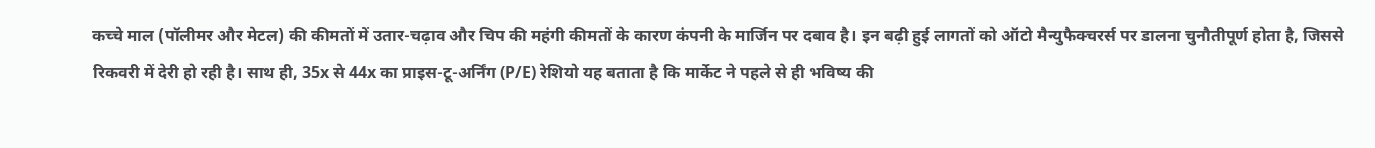कच्चे माल (पॉलीमर और मेटल) की कीमतों में उतार-चढ़ाव और चिप की महंगी कीमतों के कारण कंपनी के मार्जिन पर दबाव है। इन बढ़ी हुई लागतों को ऑटो मैन्युफैक्चरर्स पर डालना चुनौतीपूर्ण होता है, जिससे रिकवरी में देरी हो रही है। साथ ही, 35x से 44x का प्राइस-टू-अर्निंग (P/E) रेशियो यह बताता है कि मार्केट ने पहले से ही भविष्य की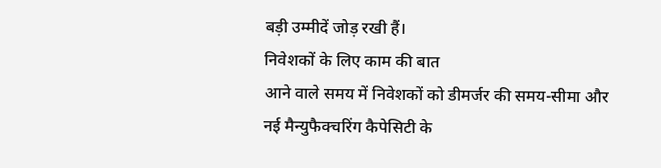बड़ी उम्मीदें जोड़ रखी हैं।
निवेशकों के लिए काम की बात
आने वाले समय में निवेशकों को डीमर्जर की समय-सीमा और नई मैन्युफैक्चरिंग कैपेसिटी के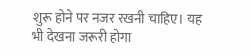शुरू होने पर नजर रखनी चाहिए। यह भी देखना जरूरी होगा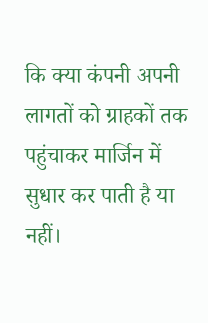कि क्या कंपनी अपनी लागतों को ग्राहकों तक पहुंचाकर मार्जिन में सुधार कर पाती है या नहीं।